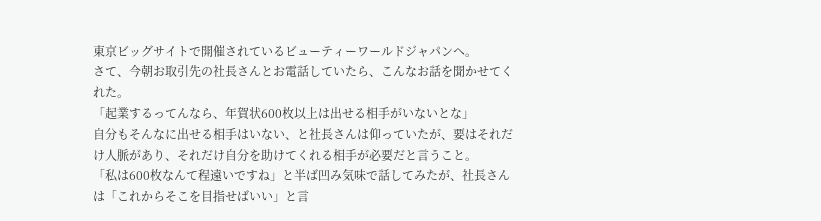東京ビッグサイトで開催されているビューティーワールドジャパンへ。
さて、今朝お取引先の社長さんとお電話していたら、こんなお話を聞かせてくれた。
「起業するってんなら、年賀状600枚以上は出せる相手がいないとな」
自分もそんなに出せる相手はいない、と社長さんは仰っていたが、要はそれだけ人脈があり、それだけ自分を助けてくれる相手が必要だと言うこと。
「私は600枚なんて程遠いですね」と半ば凹み気味で話してみたが、社長さんは「これからそこを目指せばいい」と言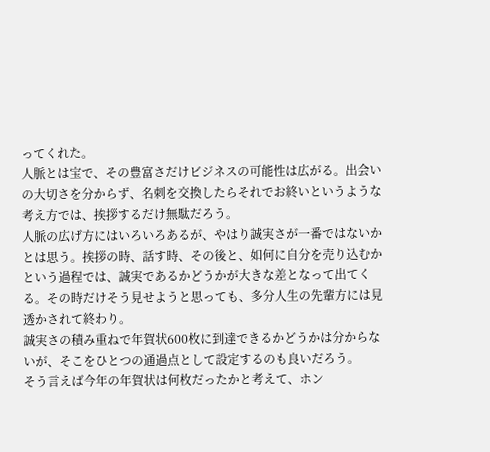ってくれた。
人脈とは宝で、その豊富さだけビジネスの可能性は広がる。出会いの大切さを分からず、名刺を交換したらそれでお終いというような考え方では、挨拶するだけ無駄だろう。
人脈の広げ方にはいろいろあるが、やはり誠実さが一番ではないかとは思う。挨拶の時、話す時、その後と、如何に自分を売り込むかという過程では、誠実であるかどうかが大きな差となって出てくる。その時だけそう見せようと思っても、多分人生の先輩方には見透かされて終わり。
誠実さの積み重ねで年賀状600枚に到達できるかどうかは分からないが、そこをひとつの通過点として設定するのも良いだろう。
そう言えば今年の年賀状は何枚だったかと考えて、ホン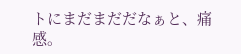トにまだまだだなぁと、痛感。